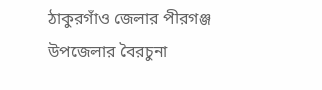ঠাকুরগাঁও জেলার পীরগঞ্জ উপজেলার বৈরচুনা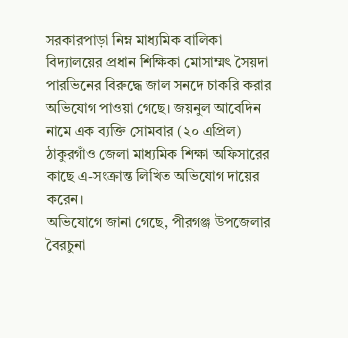সরকারপাড়া নিম্ন মাধ্যমিক বালিকা বিদ্যালয়ের প্রধান শিক্ষিকা মোসাম্মৎ সৈয়দা পারভিনের বিরুদ্ধে জাল সনদে চাকরি করার অভিযোগ পাওয়া গেছে। জয়নুল আবেদিন নামে এক ব্যক্তি সোমবার (২০ এপ্রিল) ঠাকুরগাঁও জেলা মাধ্যমিক শিক্ষা অফিসারের কাছে এ-সংক্রান্ত লিখিত অভিযোগ দায়ের করেন।
অভিযোগে জানা গেছে, পীরগঞ্জ উপজেলার বৈরচুনা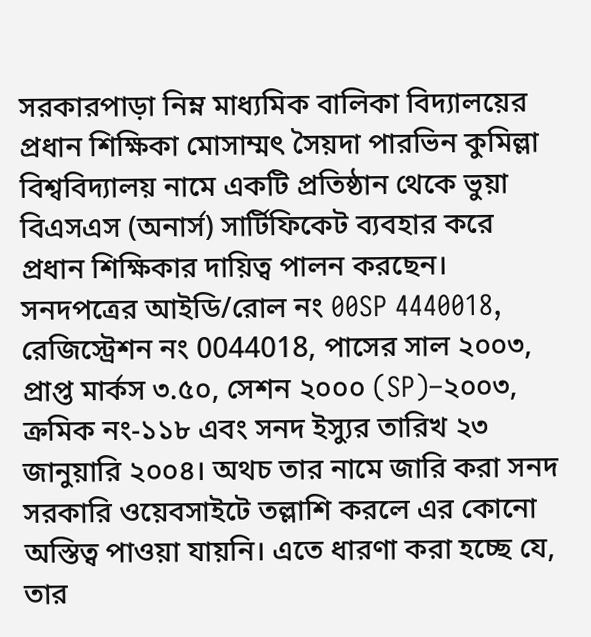সরকারপাড়া নিম্ন মাধ্যমিক বালিকা বিদ্যালয়ের প্রধান শিক্ষিকা মোসাম্মৎ সৈয়দা পারভিন কুমিল্লা বিশ্ববিদ্যালয় নামে একটি প্রতিষ্ঠান থেকে ভুয়া বিএসএস (অনার্স) সার্টিফিকেট ব্যবহার করে প্রধান শিক্ষিকার দায়িত্ব পালন করছেন।
সনদপত্রের আইডি/রোল নং 00SP 4440018, রেজিস্ট্রেশন নং 0044018, পাসের সাল ২০০৩, প্রাপ্ত মার্কস ৩.৫০, সেশন ২০০০ (SP)–২০০৩, ক্রমিক নং-১১৮ এবং সনদ ইস্যুর তারিখ ২৩ জানুয়ারি ২০০৪। অথচ তার নামে জারি করা সনদ সরকারি ওয়েবসাইটে তল্লাশি করলে এর কোনো অস্তিত্ব পাওয়া যায়নি। এতে ধারণা করা হচ্ছে যে, তার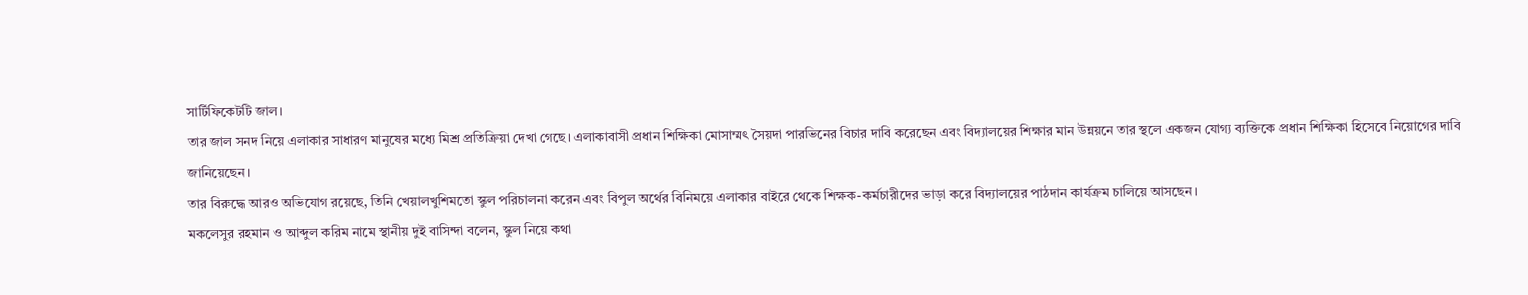সার্টিফিকেটটি জাল।
তার জাল সনদ নিয়ে এলাকার সাধারণ মানুষের মধ্যে মিশ্র প্রতিক্রিয়া দেখা গেছে। এলাকাবাসী প্রধান শিক্ষিকা মোসাম্মৎ সৈয়দা পারভিনের বিচার দাবি করেছেন এবং বিদ্যালয়ের শিক্ষার মান উন্নয়নে তার স্থলে একজন যোগ্য ব্যক্তিকে প্রধান শিক্ষিকা হিসেবে নিয়োগের দাবি জানিয়েছেন।
তার বিরুদ্ধে আরও অভিযোগ রয়েছে, তিনি খেয়ালখুশিমতো স্কুল পরিচালনা করেন এবং বিপুল অর্থের বিনিময়ে এলাকার বাইরে থেকে শিক্ষক-কর্মচারীদের ভাড়া করে বিদ্যালয়ের পাঠদান কার্যক্রম চালিয়ে আসছেন।
মকলেসুর রহমান ও আব্দুল করিম নামে স্থানীয় দুই বাসিন্দা বলেন, স্কুল নিয়ে কথা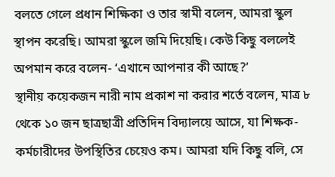বলতে গেলে প্রধান শিক্ষিকা ও তার স্বামী বলেন, আমরা স্কুল স্থাপন করেছি। আমরা স্কুলে জমি দিয়েছি। কেউ কিছু বললেই অপমান করে বলেন- ‘এখানে আপনার কী আছে?’
স্থানীয় কয়েকজন নারী নাম প্রকাশ না করার শর্তে বলেন, মাত্র ৮ থেকে ১০ জন ছাত্রছাত্রী প্রতিদিন বিদ্যালয়ে আসে, যা শিক্ষক-কর্মচারীদের উপস্থিতির চেয়েও কম। আমরা যদি কিছু বলি, সে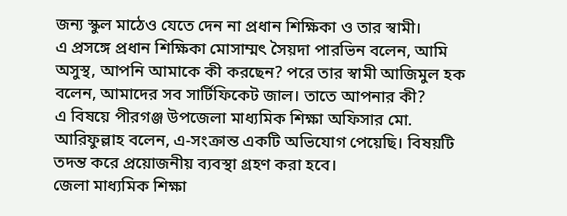জন্য স্কুল মাঠেও যেতে দেন না প্রধান শিক্ষিকা ও তার স্বামী।
এ প্রসঙ্গে প্রধান শিক্ষিকা মোসাম্মৎ সৈয়দা পারভিন বলেন, আমি অসুস্থ, আপনি আমাকে কী করছেন? পরে তার স্বামী আজিমুল হক বলেন, আমাদের সব সার্টিফিকেট জাল। তাতে আপনার কী?
এ বিষয়ে পীরগঞ্জ উপজেলা মাধ্যমিক শিক্ষা অফিসার মো. আরিফুল্লাহ বলেন, এ-সংক্রান্ত একটি অভিযোগ পেয়েছি। বিষয়টি তদন্ত করে প্রয়োজনীয় ব্যবস্থা গ্রহণ করা হবে।
জেলা মাধ্যমিক শিক্ষা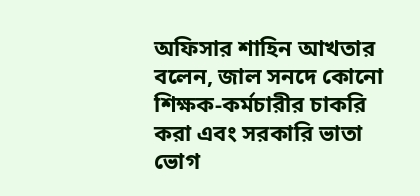অফিসার শাহিন আখতার বলেন, জাল সনদে কোনো শিক্ষক-কর্মচারীর চাকরি করা এবং সরকারি ভাতা ভোগ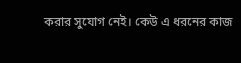করার সুযোগ নেই। কেউ এ ধরনের কাজ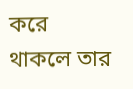করে থাকলে তার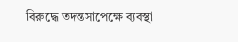বিরুদ্ধে তদন্তসাপেক্ষে ব্যবস্থা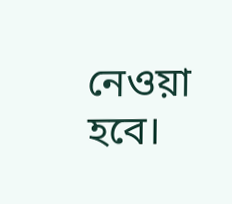নেওয়া হবে।